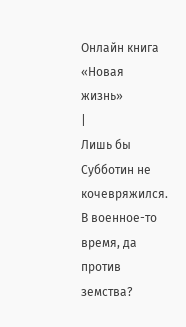Онлайн книга «Новая жизнь»
|
Лишь бы Субботин не кочевряжился. В военное-то время, да против земства?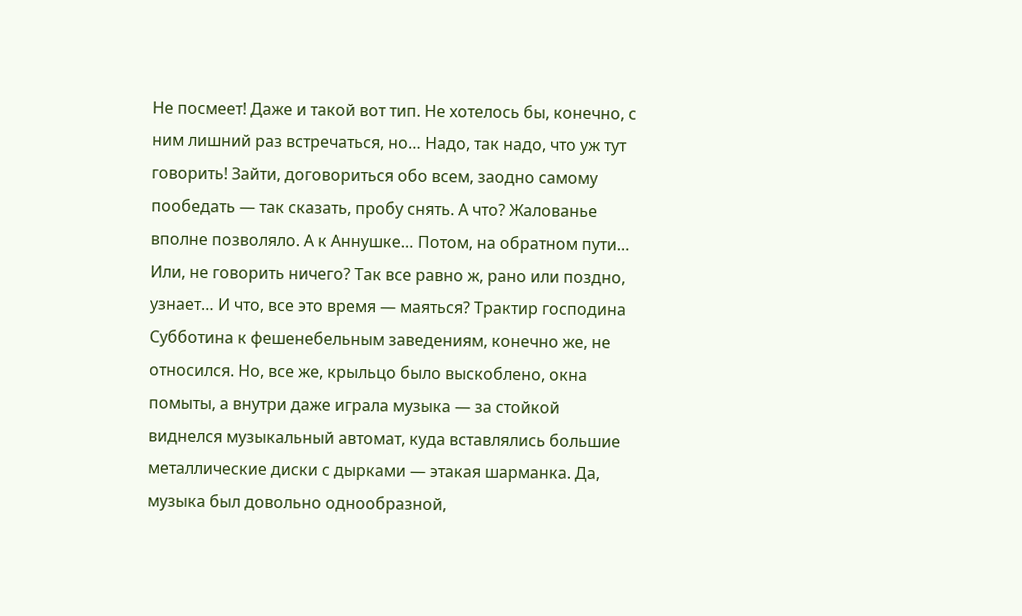Не посмеет! Даже и такой вот тип. Не хотелось бы, конечно, с ним лишний раз встречаться, но… Надо, так надо, что уж тут говорить! Зайти, договориться обо всем, заодно самому пообедать — так сказать, пробу снять. А что? Жалованье вполне позволяло. А к Аннушке… Потом, на обратном пути… Или, не говорить ничего? Так все равно ж, рано или поздно, узнает… И что, все это время — маяться? Трактир господина Субботина к фешенебельным заведениям, конечно же, не относился. Но, все же, крыльцо было выскоблено, окна помыты, а внутри даже играла музыка — за стойкой виднелся музыкальный автомат, куда вставлялись большие металлические диски с дырками — этакая шарманка. Да, музыка был довольно однообразной,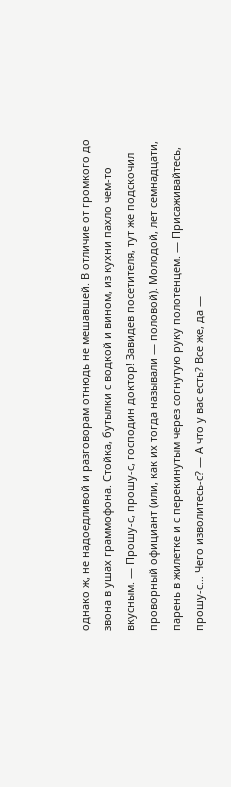однако ж, не надоедливой и разговорам отнюдь не мешавшей. В отличие от громкого до звона в ушах граммофона. Стойка, бутылки с водкой и вином, из кухни пахло чем-то вкусным. — Прошу-с, прошу-с, господин доктор! Завидев посетителя, тут же подскочил проворный официант (или, как их тогда называли — половой). Молодой, лет семнадцати, парень в жилетке и с перекинутым через согнутую руку полотенцем. — Присаживайтесь, прошу-с… Чего изволитесь-с? — А что у вас есть? Все же, да —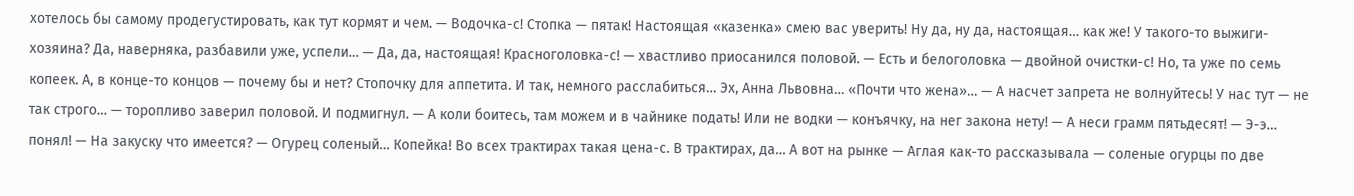хотелось бы самому продегустировать, как тут кормят и чем. — Водочка-с! Стопка — пятак! Настоящая «казенка» смею вас уверить! Ну да, ну да, настоящая… как же! У такого-то выжиги-хозяина? Да, наверняка, разбавили уже, успели… — Да, да, настоящая! Красноголовка-с! — хвастливо приосанился половой. — Есть и белоголовка — двойной очистки-с! Но, та уже по семь копеек. А, в конце-то концов — почему бы и нет? Стопочку для аппетита. И так, немного расслабиться… Эх, Анна Львовна… «Почти что жена»… — А насчет запрета не волнуйтесь! У нас тут — не так строго… — торопливо заверил половой. И подмигнул. — А коли боитесь, там можем и в чайнике подать! Или не водки — конъячку, на нег закона нету! — А неси грамм пятьдесят! — Э-э… понял! — На закуску что имеется? — Огурец соленый… Копейка! Во всех трактирах такая цена-с. В трактирах, да… А вот на рынке — Аглая как-то рассказывала — соленые огурцы по две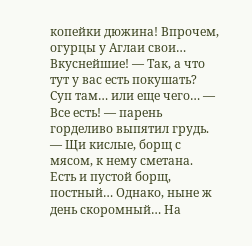копейки дюжина! Впрочем, огурцы у Аглаи свои… Вкуснейшие! — Так, а что тут у вас есть покушать? Суп там… или еще чего… — Все есть! — парень горделиво выпятил грудь. — Щи кислые, борщ с мясом, к нему сметана. Есть и пустой борщ, постный… Однако, ныне ж день скоромный… На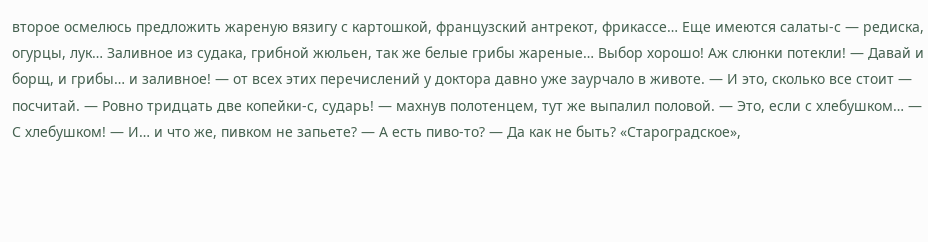второе осмелюсь предложить жареную вязигу с картошкой, французский антрекот, фрикассе… Еще имеются салаты-с — редиска, огурцы, лук… Заливное из судака, грибной жюльен, так же белые грибы жареные… Выбор хорошо! Аж слюнки потекли! — Давай и борщ, и грибы… и заливное! — от всех этих перечислений у доктора давно уже заурчало в животе. — И это, сколько все стоит — посчитай. — Ровно тридцать две копейки-с, сударь! — махнув полотенцем, тут же выпалил половой. — Это, если с хлебушком… — С хлебушком! — И… и что же, пивком не запьете? — А есть пиво-то? — Да как не быть? «Староградское»,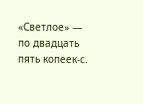«Светлое» — по двадцать пять копеек-с.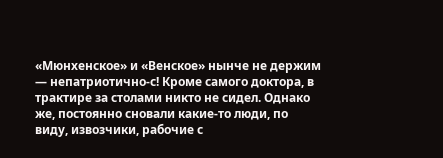«Мюнхенское» и «Венское» нынче не держим — непатриотично-с! Кроме самого доктора, в трактире за столами никто не сидел. Однако же, постоянно сновали какие-то люди, по виду, извозчики, рабочие с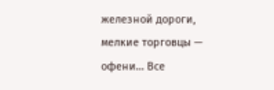железной дороги, мелкие торговцы — офени… Все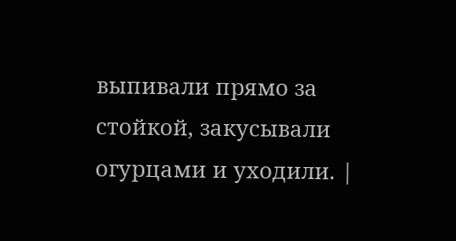выпивали прямо за стойкой, закусывали огурцами и уходили. |